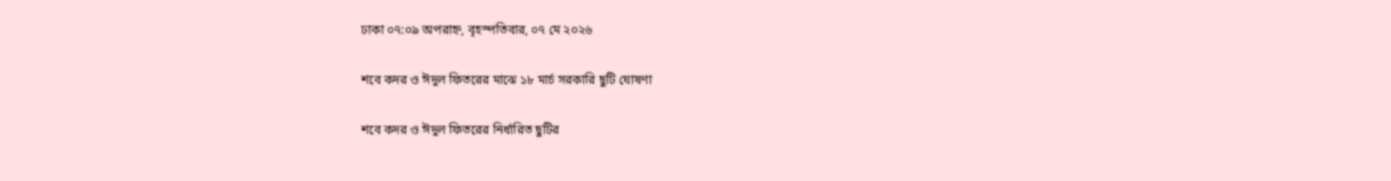ঢাকা ০৭:০৯ অপরাহ্ন, বৃহস্পতিবার, ০৭ মে ২০২৬

শবে কদর ও ঈদুল ফিতরের মাঝে ১৮ মার্চ সরকারি ছুটি ঘোষণা

শবে কদর ও ঈদুল ফিতরের নির্ধারিত ছুটির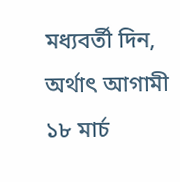মধ্যবর্তী দিন, অর্থাৎ আগামী ১৮ মার্চ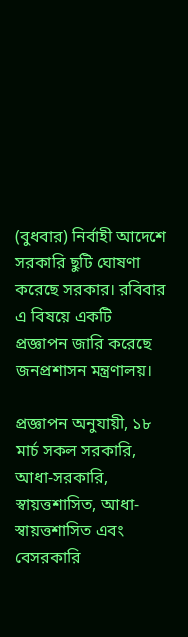(বুধবার) নির্বাহী আদেশে সরকারি ছুটি ঘোষণা করেছে সরকার। রবিবার এ বিষয়ে একটি প্রজ্ঞাপন জারি করেছে জনপ্রশাসন মন্ত্রণালয়।

প্রজ্ঞাপন অনুযায়ী, ১৮ মার্চ সকল সরকারি, আধা-সরকারি, স্বায়ত্তশাসিত, আধা-স্বায়ত্তশাসিত এবং বেসরকারি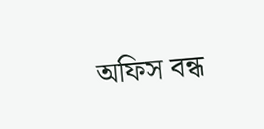অফিস বন্ধ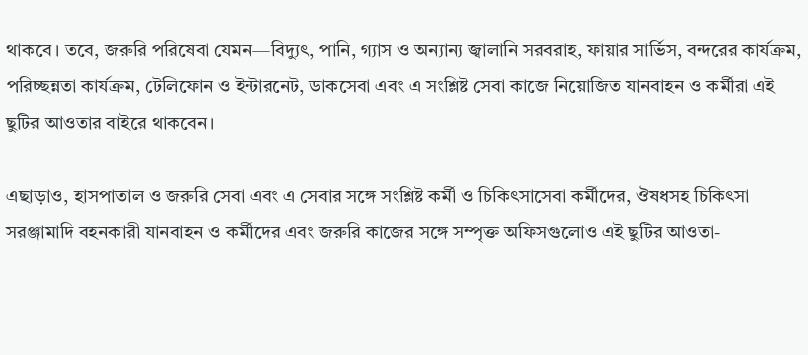থাকবে। তবে, জরুরি পরিষেবা যেমন—বিদ্যুৎ, পানি, গ্যাস ও অন্যান্য জ্বালানি সরবরাহ, ফায়ার সার্ভিস, বন্দরের কার্যক্রম, পরিচ্ছন্নতা কার্যক্রম, টেলিফোন ও ইন্টারনেট, ডাকসেবা এবং এ সংশ্লিষ্ট সেবা কাজে নিয়োজিত যানবাহন ও কর্মীরা এই ছুটির আওতার বাইরে থাকবেন।

এছাড়াও, হাসপাতাল ও জরুরি সেবা এবং এ সেবার সঙ্গে সংশ্লিষ্ট কর্মী ও চিকিৎসাসেবা কর্মীদের, ঔষধসহ চিকিৎসা সরঞ্জামাদি বহনকারী যানবাহন ও কর্মীদের এবং জরুরি কাজের সঙ্গে সম্পৃক্ত অফিসগুলোও এই ছুটির আওতা-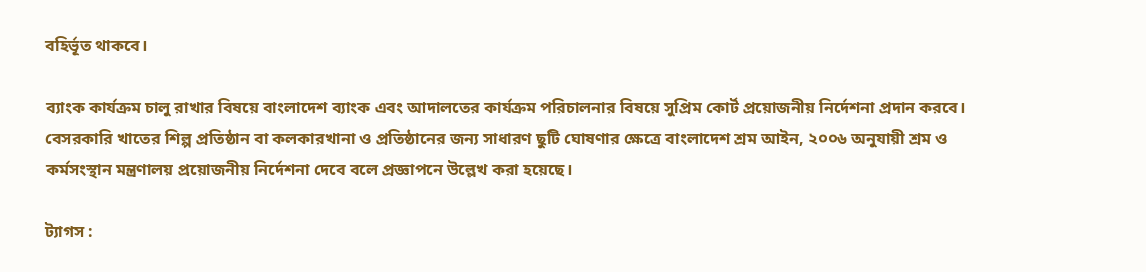বহির্ভূত থাকবে।

ব্যাংক কার্যক্রম চালু রাখার বিষয়ে বাংলাদেশ ব্যাংক এবং আদালতের কার্যক্রম পরিচালনার বিষয়ে সুপ্রিম কোর্ট প্রয়োজনীয় নির্দেশনা প্রদান করবে। বেসরকারি খাতের শিল্প প্রতিষ্ঠান বা কলকারখানা ও প্রতিষ্ঠানের জন্য সাধারণ ছুটি ঘোষণার ক্ষেত্রে বাংলাদেশ শ্রম আইন, ২০০৬ অনুযায়ী শ্রম ও কর্মসংস্থান মন্ত্রণালয় প্রয়োজনীয় নির্দেশনা দেবে বলে প্রজ্ঞাপনে উল্লেখ করা হয়েছে।

ট্যাগস :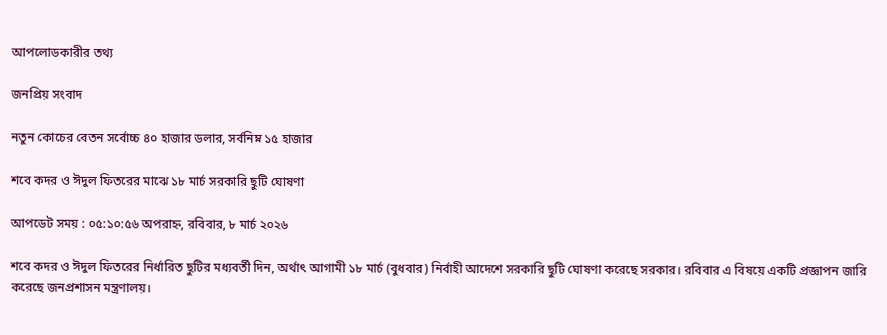আপলোডকারীর তথ্য

জনপ্রিয় সংবাদ

নতুন কোচের বেতন সর্বোচ্চ ৪০ হাজার ডলার, সর্বনিম্ন ১৫ হাজার

শবে কদর ও ঈদুল ফিতরের মাঝে ১৮ মার্চ সরকারি ছুটি ঘোষণা

আপডেট সময় : ০৫:১০:৫৬ অপরাহ্ন, রবিবার, ৮ মার্চ ২০২৬

শবে কদর ও ঈদুল ফিতরের নির্ধারিত ছুটির মধ্যবর্তী দিন, অর্থাৎ আগামী ১৮ মার্চ (বুধবার) নির্বাহী আদেশে সরকারি ছুটি ঘোষণা করেছে সরকার। রবিবার এ বিষয়ে একটি প্রজ্ঞাপন জারি করেছে জনপ্রশাসন মন্ত্রণালয়।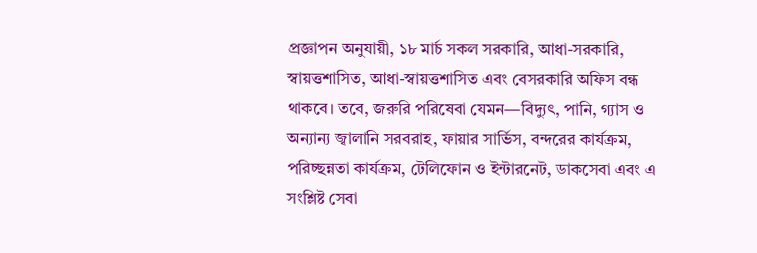প্রজ্ঞাপন অনুযায়ী, ১৮ মার্চ সকল সরকারি, আধা-সরকারি, স্বায়ত্তশাসিত, আধা-স্বায়ত্তশাসিত এবং বেসরকারি অফিস বন্ধ থাকবে। তবে, জরুরি পরিষেবা যেমন—বিদ্যুৎ, পানি, গ্যাস ও অন্যান্য জ্বালানি সরবরাহ, ফায়ার সার্ভিস, বন্দরের কার্যক্রম, পরিচ্ছন্নতা কার্যক্রম, টেলিফোন ও ইন্টারনেট, ডাকসেবা এবং এ সংশ্লিষ্ট সেবা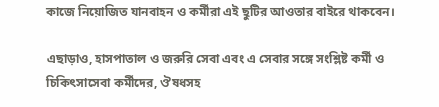কাজে নিয়োজিত যানবাহন ও কর্মীরা এই ছুটির আওতার বাইরে থাকবেন।

এছাড়াও, হাসপাতাল ও জরুরি সেবা এবং এ সেবার সঙ্গে সংশ্লিষ্ট কর্মী ও চিকিৎসাসেবা কর্মীদের, ঔষধসহ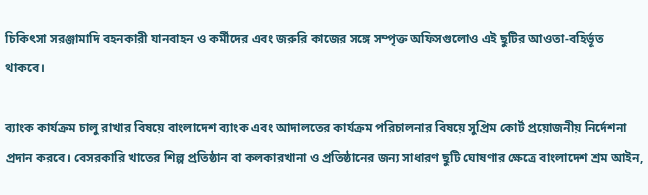চিকিৎসা সরঞ্জামাদি বহনকারী যানবাহন ও কর্মীদের এবং জরুরি কাজের সঙ্গে সম্পৃক্ত অফিসগুলোও এই ছুটির আওতা-বহির্ভূত থাকবে।

ব্যাংক কার্যক্রম চালু রাখার বিষয়ে বাংলাদেশ ব্যাংক এবং আদালতের কার্যক্রম পরিচালনার বিষয়ে সুপ্রিম কোর্ট প্রয়োজনীয় নির্দেশনা প্রদান করবে। বেসরকারি খাতের শিল্প প্রতিষ্ঠান বা কলকারখানা ও প্রতিষ্ঠানের জন্য সাধারণ ছুটি ঘোষণার ক্ষেত্রে বাংলাদেশ শ্রম আইন,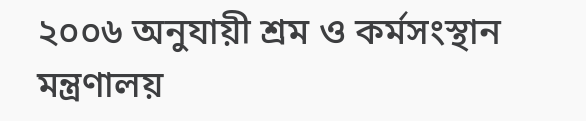২০০৬ অনুযায়ী শ্রম ও কর্মসংস্থান মন্ত্রণালয়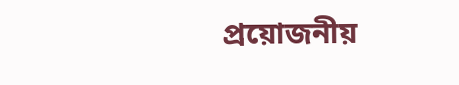প্রয়োজনীয়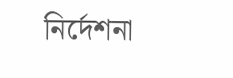নির্দেশনা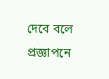দেবে বলে প্রজ্ঞাপনে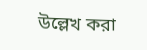উল্লেখ করা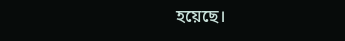হয়েছে।